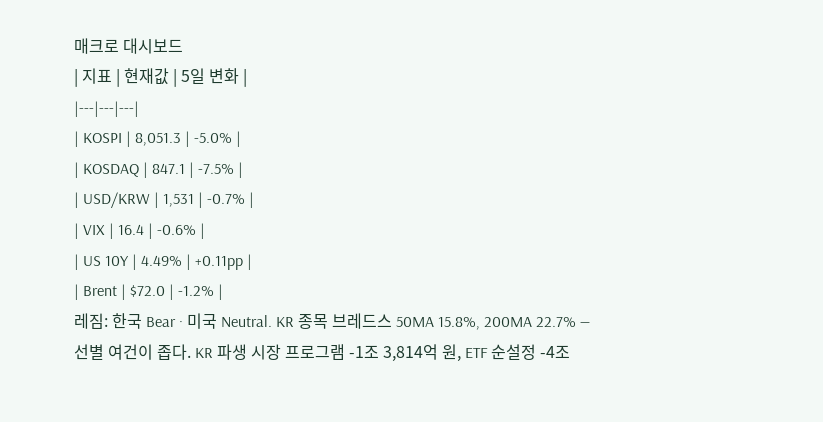매크로 대시보드
| 지표 | 현재값 | 5일 변화 |
|---|---|---|
| KOSPI | 8,051.3 | -5.0% |
| KOSDAQ | 847.1 | -7.5% |
| USD/KRW | 1,531 | -0.7% |
| VIX | 16.4 | -0.6% |
| US 10Y | 4.49% | +0.11pp |
| Brent | $72.0 | -1.2% |
레짐: 한국 Bear · 미국 Neutral. KR 종목 브레드스 50MA 15.8%, 200MA 22.7% — 선별 여건이 좁다. KR 파생 시장 프로그램 -1조 3,814억 원, ETF 순설정 -4조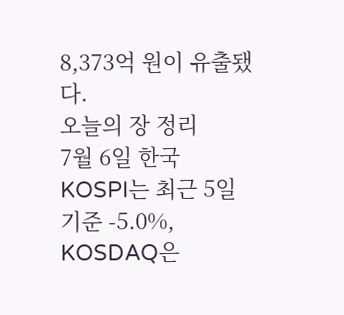8,373억 원이 유출됐다.
오늘의 장 정리
7월 6일 한국 KOSPI는 최근 5일 기준 -5.0%, KOSDAQ은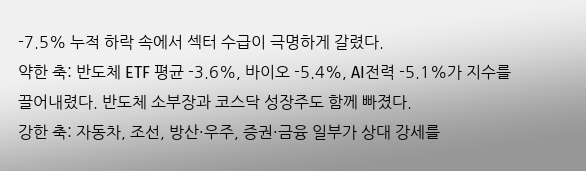-7.5% 누적 하락 속에서 섹터 수급이 극명하게 갈렸다.
약한 축: 반도체 ETF 평균 -3.6%, 바이오 -5.4%, AI전력 -5.1%가 지수를 끌어내렸다. 반도체 소부장과 코스닥 성장주도 함께 빠졌다.
강한 축: 자동차, 조선, 방산·우주, 증권·금융 일부가 상대 강세를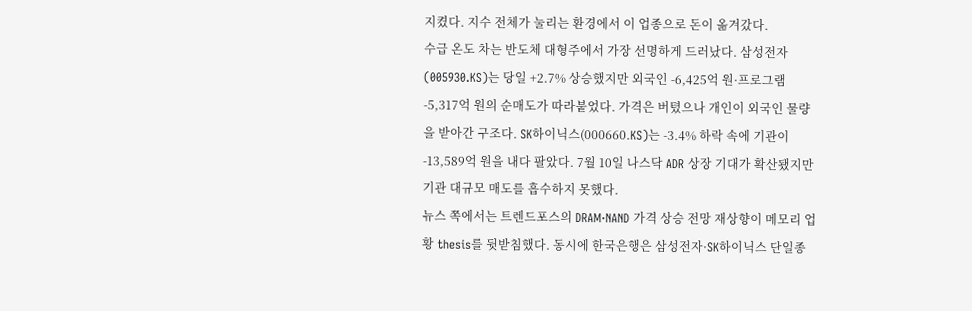지켰다. 지수 전체가 눌리는 환경에서 이 업종으로 돈이 옮겨갔다.
수급 온도 차는 반도체 대형주에서 가장 선명하게 드러났다. 삼성전자(005930.KS)는 당일 +2.7% 상승했지만 외국인 -6,425억 원·프로그램 -5,317억 원의 순매도가 따라붙었다. 가격은 버텼으나 개인이 외국인 물량을 받아간 구조다. SK하이닉스(000660.KS)는 -3.4% 하락 속에 기관이 -13,589억 원을 내다 팔았다. 7월 10일 나스닥 ADR 상장 기대가 확산됐지만 기관 대규모 매도를 흡수하지 못했다.
뉴스 쪽에서는 트렌드포스의 DRAM·NAND 가격 상승 전망 재상향이 메모리 업황 thesis를 뒷받침했다. 동시에 한국은행은 삼성전자·SK하이닉스 단일종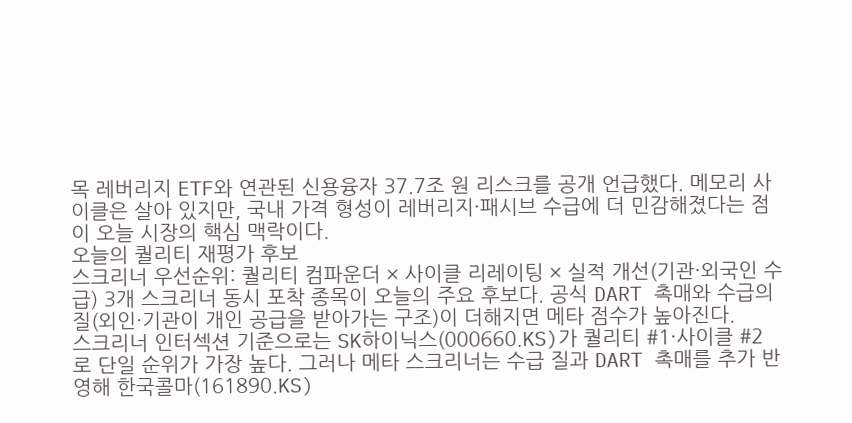목 레버리지 ETF와 연관된 신용융자 37.7조 원 리스크를 공개 언급했다. 메모리 사이클은 살아 있지만, 국내 가격 형성이 레버리지·패시브 수급에 더 민감해졌다는 점이 오늘 시장의 핵심 맥락이다.
오늘의 퀄리티 재평가 후보
스크리너 우선순위: 퀄리티 컴파운더 × 사이클 리레이팅 × 실적 개선(기관·외국인 수급) 3개 스크리너 동시 포착 종목이 오늘의 주요 후보다. 공식 DART 촉매와 수급의 질(외인·기관이 개인 공급을 받아가는 구조)이 더해지면 메타 점수가 높아진다.
스크리너 인터섹션 기준으로는 SK하이닉스(000660.KS)가 퀄리티 #1·사이클 #2로 단일 순위가 가장 높다. 그러나 메타 스크리너는 수급 질과 DART 촉매를 추가 반영해 한국콜마(161890.KS)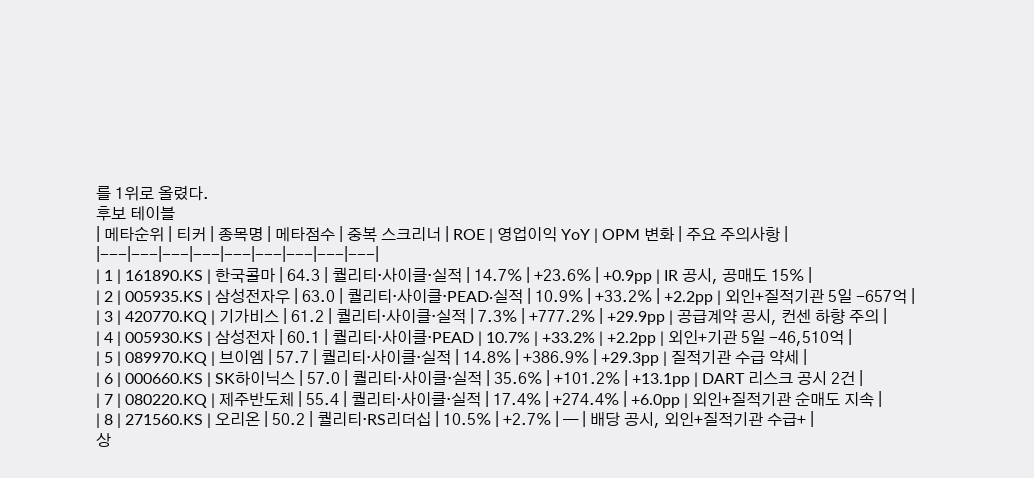를 1위로 올렸다.
후보 테이블
| 메타순위 | 티커 | 종목명 | 메타점수 | 중복 스크리너 | ROE | 영업이익 YoY | OPM 변화 | 주요 주의사항 |
|---|---|---|---|---|---|---|---|---|
| 1 | 161890.KS | 한국콜마 | 64.3 | 퀄리티·사이클·실적 | 14.7% | +23.6% | +0.9pp | IR 공시, 공매도 15% |
| 2 | 005935.KS | 삼성전자우 | 63.0 | 퀄리티·사이클·PEAD·실적 | 10.9% | +33.2% | +2.2pp | 외인+질적기관 5일 -657억 |
| 3 | 420770.KQ | 기가비스 | 61.2 | 퀄리티·사이클·실적 | 7.3% | +777.2% | +29.9pp | 공급계약 공시, 컨센 하향 주의 |
| 4 | 005930.KS | 삼성전자 | 60.1 | 퀄리티·사이클·PEAD | 10.7% | +33.2% | +2.2pp | 외인+기관 5일 -46,510억 |
| 5 | 089970.KQ | 브이엠 | 57.7 | 퀄리티·사이클·실적 | 14.8% | +386.9% | +29.3pp | 질적기관 수급 약세 |
| 6 | 000660.KS | SK하이닉스 | 57.0 | 퀄리티·사이클·실적 | 35.6% | +101.2% | +13.1pp | DART 리스크 공시 2건 |
| 7 | 080220.KQ | 제주반도체 | 55.4 | 퀄리티·사이클·실적 | 17.4% | +274.4% | +6.0pp | 외인+질적기관 순매도 지속 |
| 8 | 271560.KS | 오리온 | 50.2 | 퀄리티·RS리더십 | 10.5% | +2.7% | — | 배당 공시, 외인+질적기관 수급+ |
상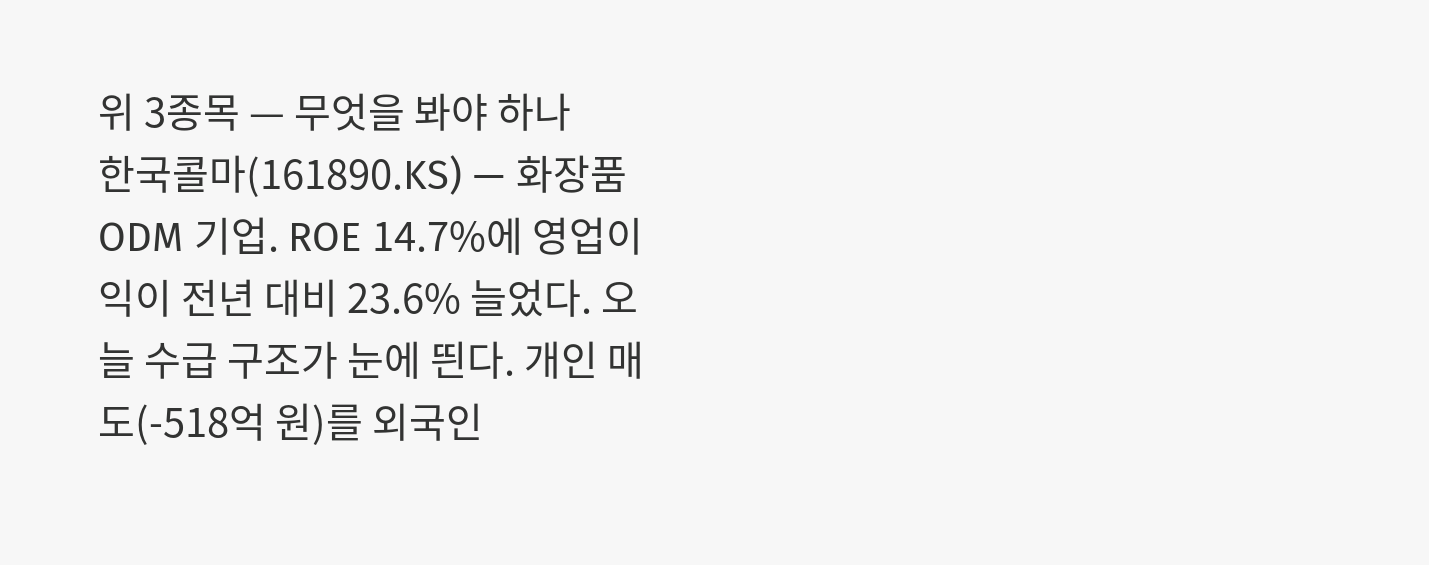위 3종목 — 무엇을 봐야 하나
한국콜마(161890.KS) — 화장품 ODM 기업. ROE 14.7%에 영업이익이 전년 대비 23.6% 늘었다. 오늘 수급 구조가 눈에 띈다. 개인 매도(-518억 원)를 외국인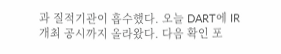과 질적기관이 흡수했다. 오늘 DART에 IR 개최 공시까지 올라왔다. 다음 확인 포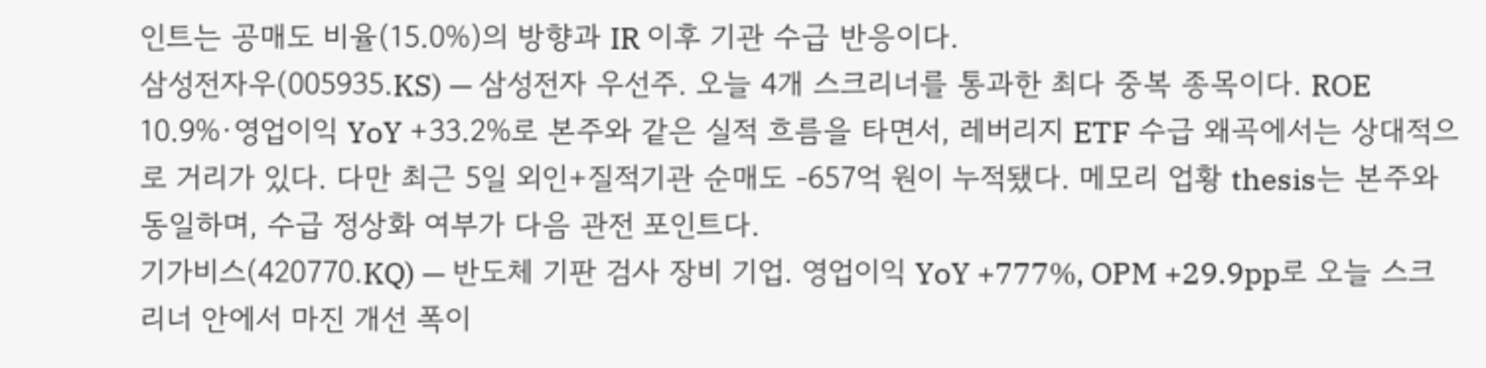인트는 공매도 비율(15.0%)의 방향과 IR 이후 기관 수급 반응이다.
삼성전자우(005935.KS) — 삼성전자 우선주. 오늘 4개 스크리너를 통과한 최다 중복 종목이다. ROE 10.9%·영업이익 YoY +33.2%로 본주와 같은 실적 흐름을 타면서, 레버리지 ETF 수급 왜곡에서는 상대적으로 거리가 있다. 다만 최근 5일 외인+질적기관 순매도 -657억 원이 누적됐다. 메모리 업황 thesis는 본주와 동일하며, 수급 정상화 여부가 다음 관전 포인트다.
기가비스(420770.KQ) — 반도체 기판 검사 장비 기업. 영업이익 YoY +777%, OPM +29.9pp로 오늘 스크리너 안에서 마진 개선 폭이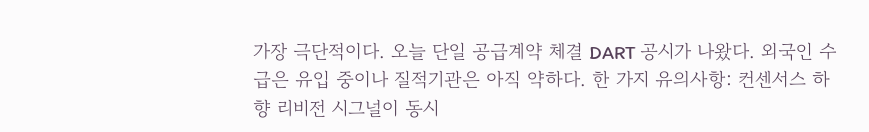가장 극단적이다. 오늘 단일 공급계약 체결 DART 공시가 나왔다. 외국인 수급은 유입 중이나 질적기관은 아직 약하다. 한 가지 유의사항: 컨센서스 하향 리비전 시그널이 동시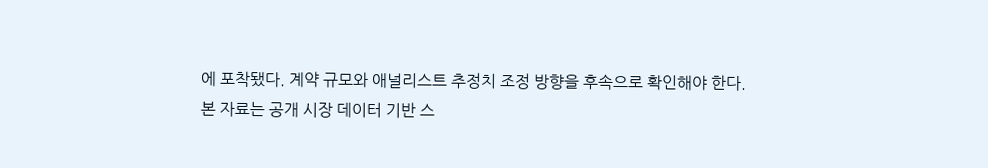에 포착됐다. 계약 규모와 애널리스트 추정치 조정 방향을 후속으로 확인해야 한다.
본 자료는 공개 시장 데이터 기반 스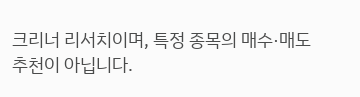크리너 리서치이며, 특정 종목의 매수·매도 추천이 아닙니다.